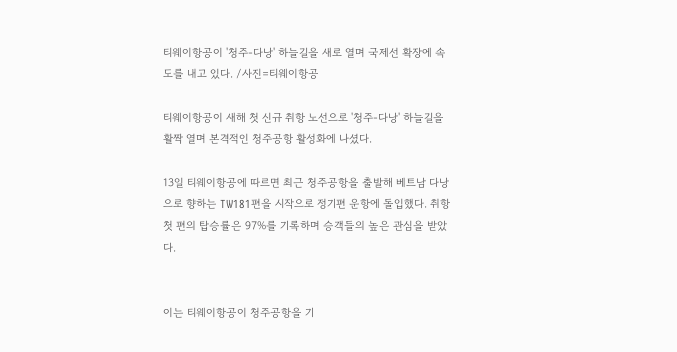티웨이항공이 '청주-다낭' 하늘길을 새로 열며 국제선 확장에 속도를 내고 있다. /사진=티웨이항공

티웨이항공이 새해 첫 신규 취항 노선으로 '청주-다낭' 하늘길을 활짝 열며 본격적인 청주공항 활성화에 나셨다.

13일 티웨이항공에 따르면 최근 청주공항을 출발해 베트남 다낭으로 향하는 TW181편을 시작으로 정기편 운항에 돌입했다. 취항 첫 편의 탑승률은 97%를 기록하며 승객들의 높은 관심을 받았다.


이는 티웨이항공이 청주공항을 기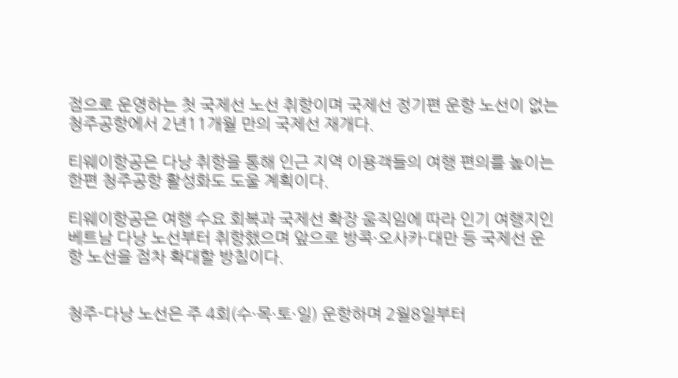점으로 운영하는 첫 국제선 노선 취항이며 국제선 정기편 운항 노선이 없는 청주공항에서 2년11개월 만의 국제선 재개다.

티웨이항공은 다낭 취항을 통해 인근 지역 이용객들의 여행 편의를 높이는 한편 청주공항 활성화도 도울 계획이다.

티웨이항공은 여행 수요 회복과 국제선 확장 움직임에 따라 인기 여행지인 베트남 다낭 노선부터 취항했으며 앞으로 방콕·오사카·대만 등 국제선 운항 노선을 점차 확대할 방침이다.


청주-다낭 노선은 주 4회(수·목·토·일) 운항하며 2월8일부터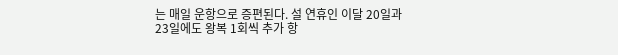는 매일 운항으로 증편된다. 설 연휴인 이달 20일과 23일에도 왕복 1회씩 추가 항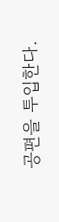공편을 투입한다.